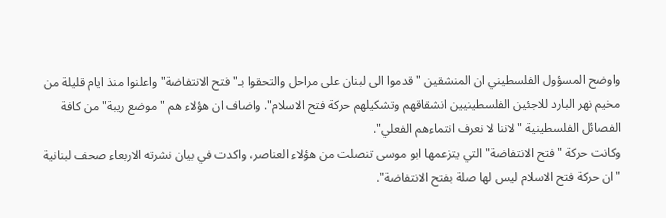واوضح المسؤول الفلسطيني ان المنشقين "قدموا الى لبنان على مراحل والتحقوا بـ"فتح الانتفاضة" واعلنوا منذ ايام قليلة من مخيم نهر البارد للاجئين الفلسطينيين انشقاقهم وتشكيلهم حركة فتح الاسلام". واضاف ان هؤلاء هم "موضع ريبة" من كافة الفصائل الفلسطينية "لاننا لا نعرف انتماءهم الفعلي".
وكانت حركة "فتح الانتفاضة" التي يتزعمها ابو موسى تنصلت من هؤلاء العناصر، واكدت في بيان نشرته الاربعاء صحف لبنانية "ان حركة فتح الاسلام ليس لها صلة بفتح الانتفاضة".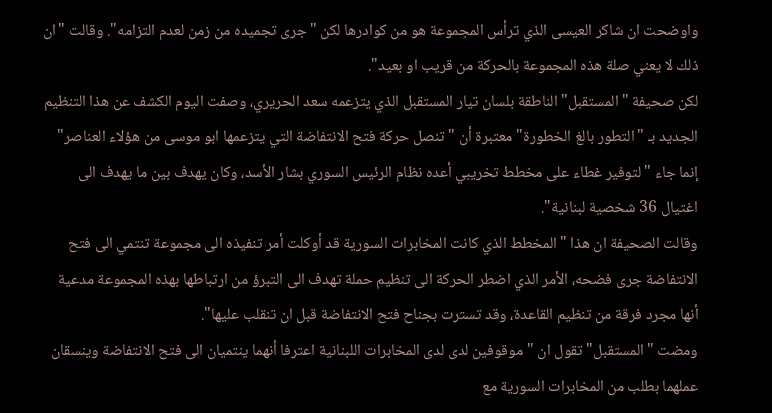واوضحت ان شاكر العيسى الذي ترأس المجموعة هو من كوادرها لكن "جرى تجميده من زمن لعدم التزامه". وقالت "ان ذلك لا يعني صلة هذه المجموعة بالحركة من قريب او بعيد".
لكن صحيفة "المستقبل" الناطقة بلسان تيار المستقبل الذي يتزعمه سعد الحريري، وصفت اليوم الكشف عن هذا التنظيم الجديد بـ "التطور بالغ الخطورة" معتبرة أن "تنصل حركة فتح الانتفاضة التي يتزعمها ابو موسى من هؤلاء العناصر" إنما جاء "لتوفير غطاء على مخطط تخريبي أعده نظام الرئيس السوري بشار الأسد، وكان يهدف بين ما يهدف الى اغتيال 36 شخصية لبنانية".
وقالت الصحيفة ان هذا "المخطط الذي كانت المخابرات السورية قد أوكلت أمر تنفيذه الى مجموعة تنتمي الى فتح الانتفاضة جرى فضحه، الأمر الذي اضطر الحركة الى تنظيم حملة تهدف الى التبرؤ من ارتباطها بهذه المجموعة مدعية أنها مجرد فرقة من تنظيم القاعدة، وقد تسترت بجناح فتح الانتفاضة قبل ان تنقلب عليها".
ومضت "المستقبل" تقول ان "موقوفين لدى لدى المخابرات اللبنانية اعترفا أنهما ينتميان الى فتح الانتفاضة وينسقان عملهما بطلب من المخابرات السورية مع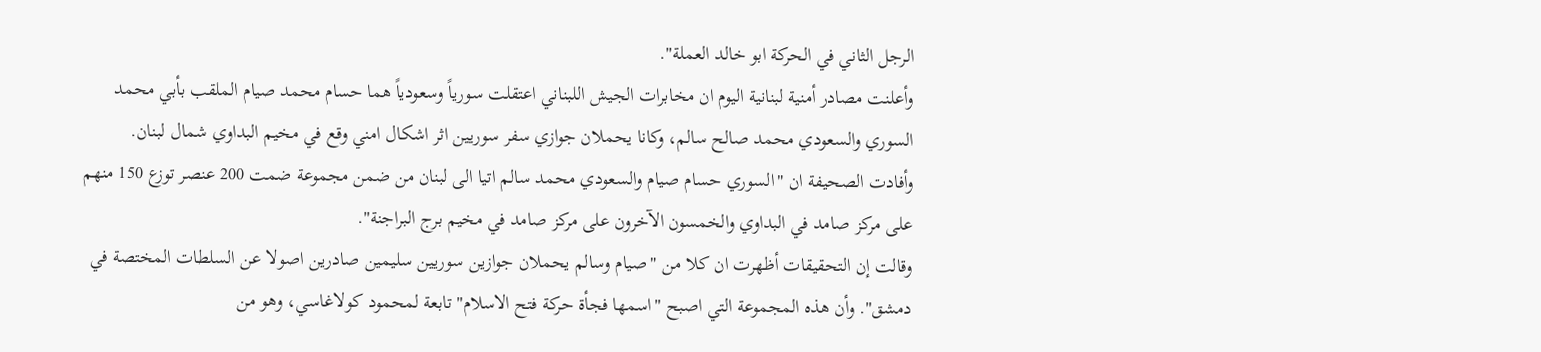الرجل الثاني في الحركة ابو خالد العملة".
وأعلنت مصادر أمنية لبنانية اليوم ان مخابرات الجيش اللبناني اعتقلت سورياً وسعودياً هما حسام محمد صيام الملقب بأبي محمد السوري والسعودي محمد صالح سالم، وكانا يحملان جوازي سفر سوريين اثر اشكال امني وقع في مخيم البداوي شمال لبنان.
وأفادت الصحيفة ان "السوري حسام صيام والسعودي محمد سالم اتيا الى لبنان من ضمن مجموعة ضمت 200 عنصر توزع 150 منهم على مركز صامد في البداوي والخمسون الآخرون على مركز صامد في مخيم برج البراجنة".
وقالت إن التحقيقات أظهرت ان كلا من "صيام وسالم يحملان جوازين سوريين سليمين صادرين اصولا عن السلطات المختصة في دمشق". وأن هذه المجموعة التي اصبح "اسمها فجأة حركة فتح الاسلام" تابعة لمحمود كولاغاسي، وهو من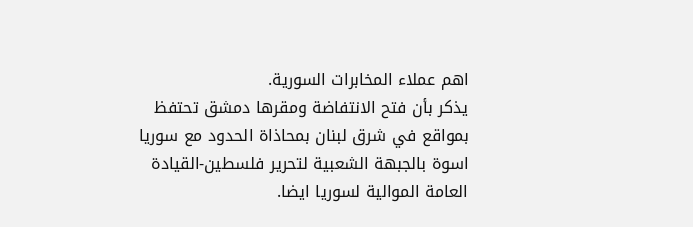اهم عملاء المخابرات السورية.
يذكر بأن فتح الانتفاضة ومقرها دمشق تحتفظ بمواقع في شرق لبنان بمحاذاة الحدود مع سوريا اسوة بالجبهة الشعبية لتحرير فلسطين-القيادة العامة الموالية لسوريا ايضا.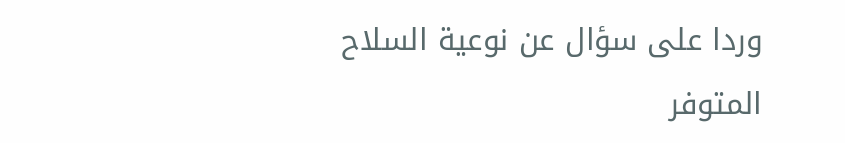وردا على سؤال عن نوعية السلاح المتوفر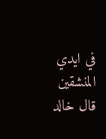في ايدي المنشقين قال خالد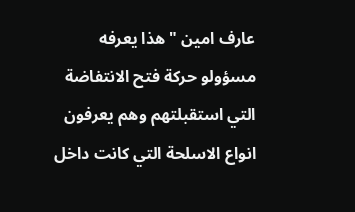عارف امين "هذا يعرفه مسؤولو حركة فتح الانتفاضة التي استقبلتهم وهم يعرفون انواع الاسلحة التي كانت داخل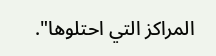المراكز التي احتلوها".